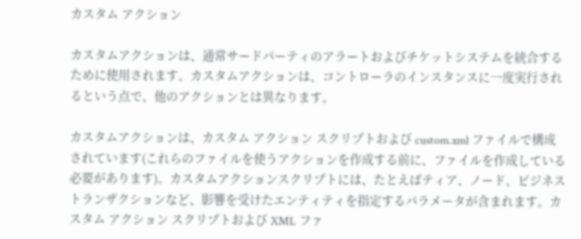カスタム アクション

カスタムアクションは、通常サードパーティのアラートおよびチケットシステムを統合するために使用されます。カスタムアクションは、コントローラのインスタンスに一度実行されるという点で、他のアクションとは異なります。

カスタムアクションは、カスタム アクション スクリプトおよび custom.xml ファイルで構成されています(これらのファイルを使うアクションを作成する前に、ファイルを作成している必要があります)。カスタムアクションスクリプトには、たとえばティア、ノード、ビジネストランザクションなど、影響を受けたエンティティを指定するパラメータが含まれます。カスタム アクション スクリプトおよび XML ファ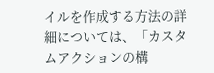イルを作成する方法の詳細については、「カスタムアクションの構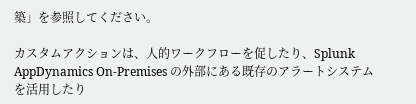築」を参照してください。

カスタムアクションは、人的ワークフローを促したり、Splunk AppDynamics On-Premises の外部にある既存のアラートシステムを活用したり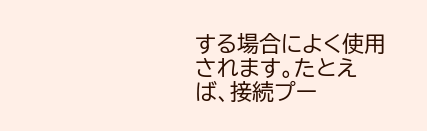する場合によく使用されます。たとえば、接続プー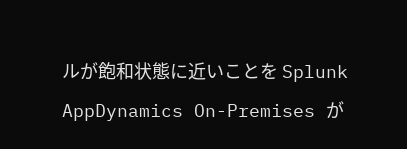ルが飽和状態に近いことを Splunk AppDynamics On-Premises が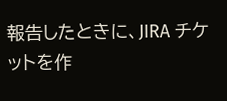報告したときに、JIRA チケットを作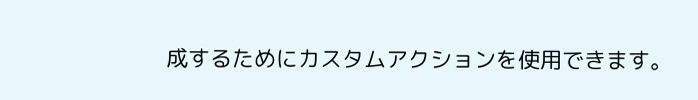成するためにカスタムアクションを使用できます。